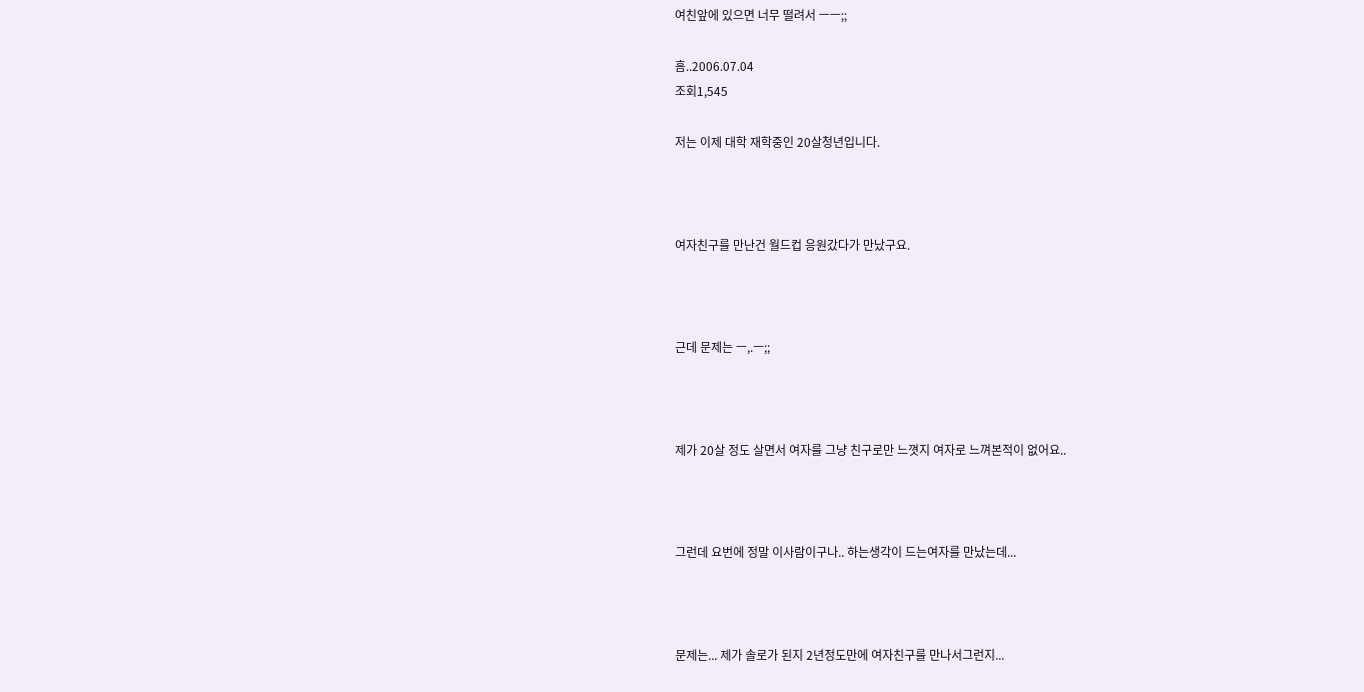여친앞에 있으면 너무 떨려서 ㅡㅡ;;

흠..2006.07.04
조회1,545

저는 이제 대학 재학중인 20살청년입니다.



여자친구를 만난건 월드컵 응원갔다가 만났구요.



근데 문제는 ㅡ,.ㅡ;;



제가 20살 정도 살면서 여자를 그냥 친구로만 느꼇지 여자로 느껴본적이 없어요..



그런데 요번에 정말 이사람이구나.. 하는생각이 드는여자를 만났는데...



문제는... 제가 솔로가 된지 2년정도만에 여자친구를 만나서그런지...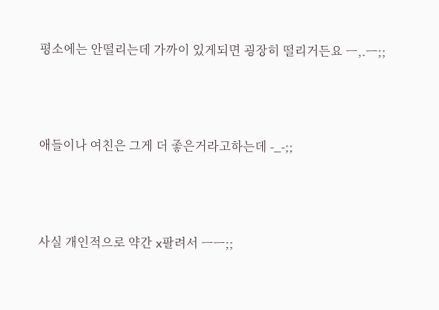평소에는 안떨리는데 가까이 있게되면 굉장히 떨리거든요 ㅡ,.ㅡ;;



애들이나 여친은 그게 더 좋은거라고하는데 -_-;;



사실 개인적으로 약간 x팔려서 ㅡㅡ;;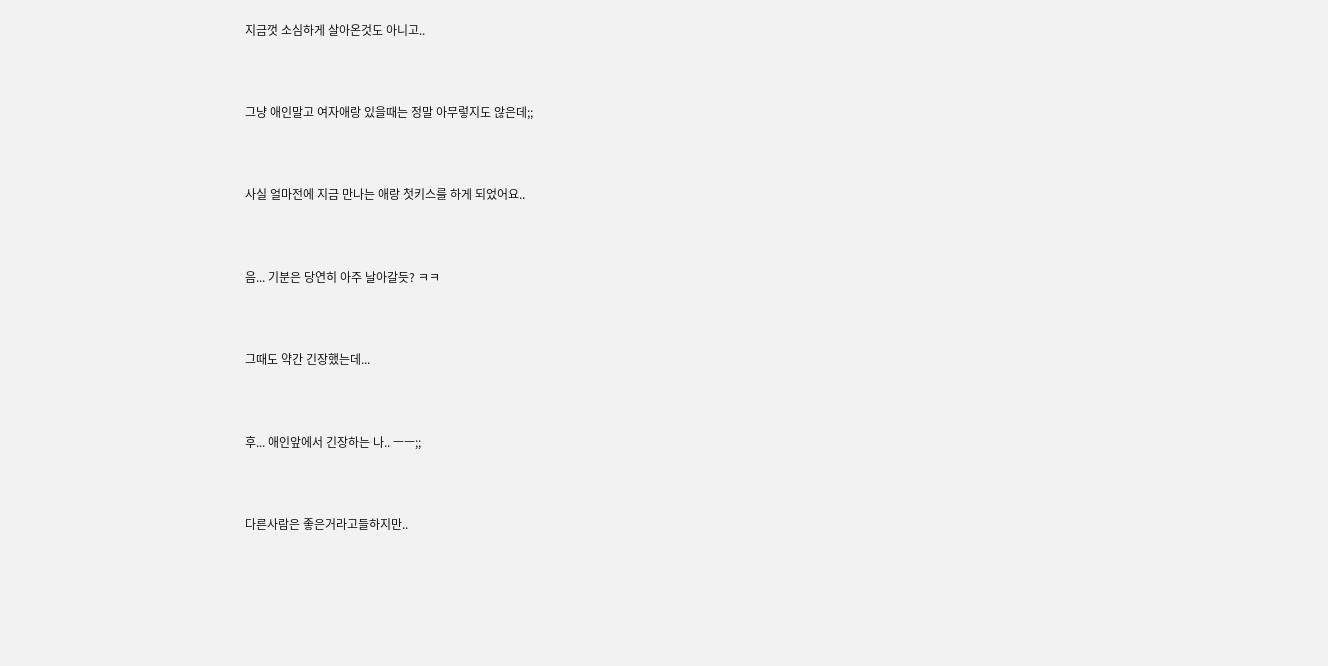지금껏 소심하게 살아온것도 아니고..



그냥 애인말고 여자애랑 있을때는 정말 아무렇지도 않은데;;



사실 얼마전에 지금 만나는 애랑 첫키스를 하게 되었어요..



음... 기분은 당연히 아주 날아갈듯? ㅋㅋ



그때도 약간 긴장했는데...



후... 애인앞에서 긴장하는 나.. ㅡㅡ;;



다른사람은 좋은거라고들하지만..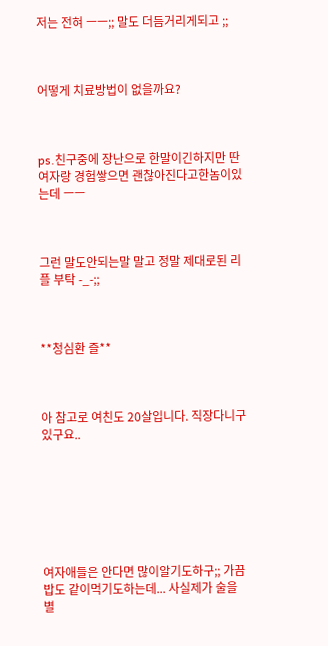저는 전혀 ㅡㅡ;; 말도 더듬거리게되고 ;;



어떻게 치료방법이 없을까요?



ps.친구중에 장난으로 한말이긴하지만 딴여자랑 경험쌓으면 괜찮아진다고한놈이있는데 ㅡㅡ



그런 말도안되는말 말고 정말 제대로된 리플 부탁 -_-;;



**청심환 즐**



아 참고로 여친도 20살입니다. 직장다니구있구요..







여자애들은 안다면 많이알기도하구;; 가끔 밥도 같이먹기도하는데... 사실제가 술을 별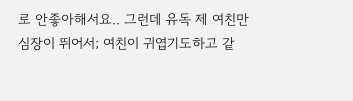로 안좋아해서요.. 그런데 유독 제 여친만 심장이 뛰어서; 여친이 귀엽기도하고 같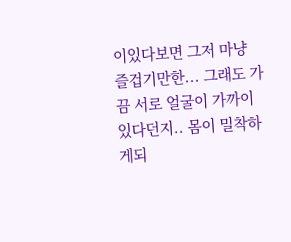이있다보면 그저 마냥 즐겁기만한... 그래도 가끔 서로 얼굴이 가까이있다던지.. 몸이 밀착하게되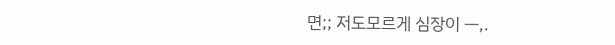면;; 저도모르게 심장이 ㅡ,.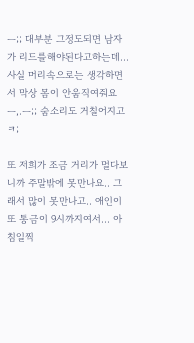ㅡ;; 대부분 그정도되면 남자가 리드를해야된다고하는데... 사실 머리속으로는 생각하면서 막상 몸이 안움직여줘요 ㅡ,.ㅡ;; 숨소리도 거칠어지고 ㅋ;

또 저희가 조금 거리가 멀다보니까 주말밖에 못만나요.. 그래서 많이 못만나고.. 애인이 또 통금이 9시까지여서... 아침일찍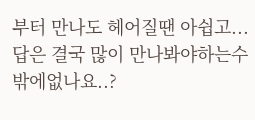부터 만나도 헤어질땐 아쉽고... 답은 결국 많이 만나봐야하는수밖에없나요..?